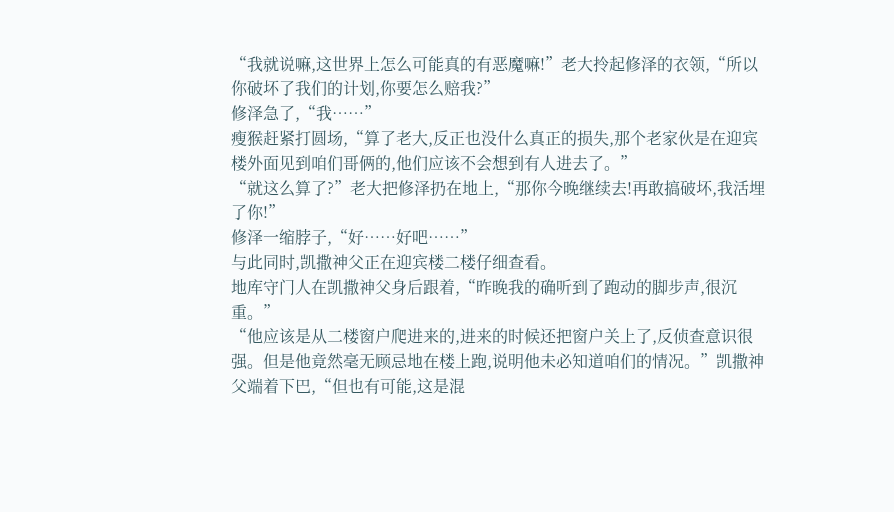“我就说嘛,这世界上怎么可能真的有恶魔嘛!”老大拎起修泽的衣领,“所以你破坏了我们的计划,你要怎么赔我?”
修泽急了,“我……”
瘦猴赶紧打圆场,“算了老大,反正也没什么真正的损失,那个老家伙是在迎宾楼外面见到咱们哥俩的,他们应该不会想到有人进去了。”
“就这么算了?”老大把修泽扔在地上,“那你今晚继续去!再敢搞破坏,我活埋了你!”
修泽一缩脖子,“好……好吧……”
与此同时,凯撒神父正在迎宾楼二楼仔细查看。
地库守门人在凯撒神父身后跟着,“昨晚我的确听到了跑动的脚步声,很沉重。”
“他应该是从二楼窗户爬进来的,进来的时候还把窗户关上了,反侦查意识很强。但是他竟然毫无顾忌地在楼上跑,说明他未必知道咱们的情况。”凯撒神父端着下巴,“但也有可能,这是混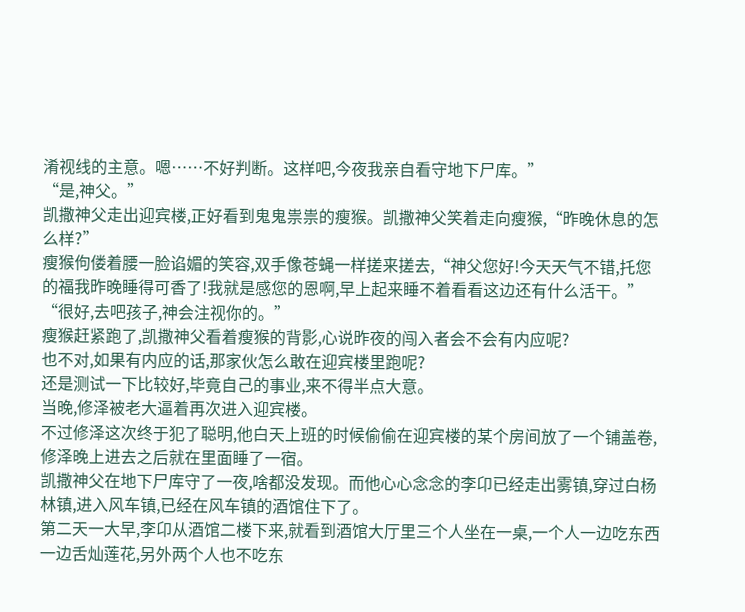淆视线的主意。嗯……不好判断。这样吧,今夜我亲自看守地下尸库。”
“是,神父。”
凯撒神父走出迎宾楼,正好看到鬼鬼祟祟的瘦猴。凯撒神父笑着走向瘦猴,“昨晚休息的怎么样?”
瘦猴佝偻着腰一脸谄媚的笑容,双手像苍蝇一样搓来搓去,“神父您好!今天天气不错,托您的福我昨晚睡得可香了!我就是感您的恩啊,早上起来睡不着看看这边还有什么活干。”
“很好,去吧孩子,神会注视你的。”
瘦猴赶紧跑了,凯撒神父看着瘦猴的背影,心说昨夜的闯入者会不会有内应呢?
也不对,如果有内应的话,那家伙怎么敢在迎宾楼里跑呢?
还是测试一下比较好,毕竟自己的事业,来不得半点大意。
当晚,修泽被老大逼着再次进入迎宾楼。
不过修泽这次终于犯了聪明,他白天上班的时候偷偷在迎宾楼的某个房间放了一个铺盖卷,修泽晚上进去之后就在里面睡了一宿。
凯撒神父在地下尸库守了一夜,啥都没发现。而他心心念念的李卬已经走出雾镇,穿过白杨林镇,进入风车镇,已经在风车镇的酒馆住下了。
第二天一大早,李卬从酒馆二楼下来,就看到酒馆大厅里三个人坐在一桌,一个人一边吃东西一边舌灿莲花,另外两个人也不吃东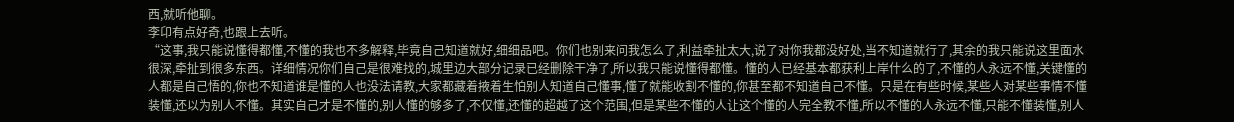西,就听他聊。
李卬有点好奇,也跟上去听。
“这事,我只能说懂得都懂,不懂的我也不多解释,毕竟自己知道就好,细细品吧。你们也别来问我怎么了,利益牵扯太大,说了对你我都没好处,当不知道就行了,其余的我只能说这里面水很深,牵扯到很多东西。详细情况你们自己是很难找的,城里边大部分记录已经删除干净了,所以我只能说懂得都懂。懂的人已经基本都获利上岸什么的了,不懂的人永远不懂,关键懂的人都是自己悟的,你也不知道谁是懂的人也没法请教,大家都藏着掖着生怕别人知道自己懂事,懂了就能收割不懂的,你甚至都不知道自己不懂。只是在有些时候,某些人对某些事情不懂装懂,还以为别人不懂。其实自己才是不懂的,别人懂的够多了,不仅懂,还懂的超越了这个范围,但是某些不懂的人让这个懂的人完全教不懂,所以不懂的人永远不懂,只能不懂装懂,别人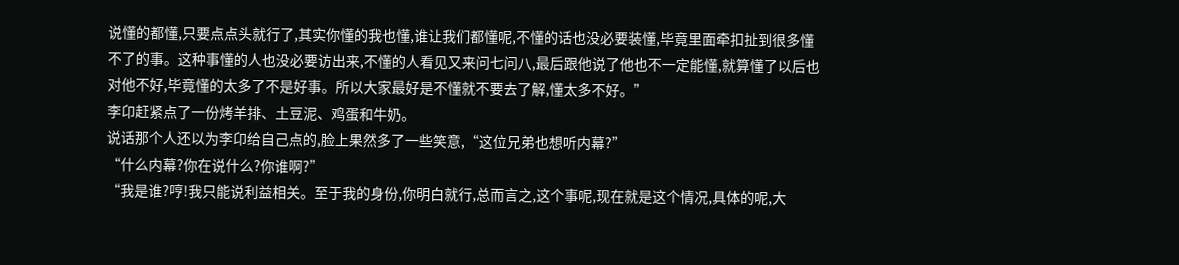说懂的都懂,只要点点头就行了,其实你懂的我也懂,谁让我们都懂呢,不懂的话也没必要装懂,毕竟里面牵扣扯到很多懂不了的事。这种事懂的人也没必要访出来,不懂的人看见又来问七问八,最后跟他说了他也不一定能懂,就算懂了以后也对他不好,毕竟懂的太多了不是好事。所以大家最好是不懂就不要去了解,懂太多不好。”
李卬赶紧点了一份烤羊排、土豆泥、鸡蛋和牛奶。
说话那个人还以为李卬给自己点的,脸上果然多了一些笑意,“这位兄弟也想听内幕?”
“什么内幕?你在说什么?你谁啊?”
“我是谁?哼!我只能说利益相关。至于我的身份,你明白就行,总而言之,这个事呢,现在就是这个情况,具体的呢,大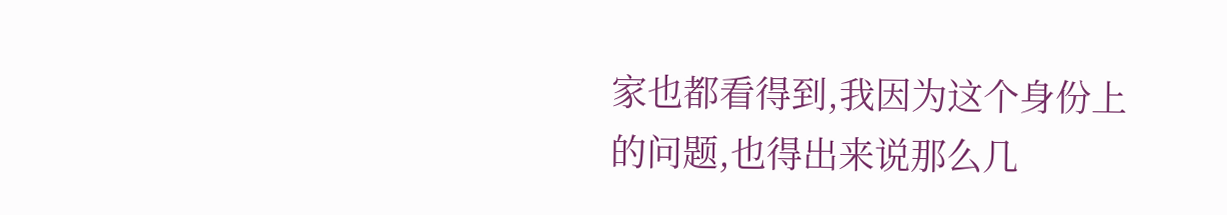家也都看得到,我因为这个身份上的问题,也得出来说那么几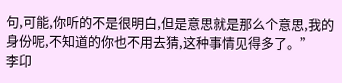句,可能,你听的不是很明白,但是意思就是那么个意思,我的身份呢,不知道的你也不用去猜,这种事情见得多了。”
李卬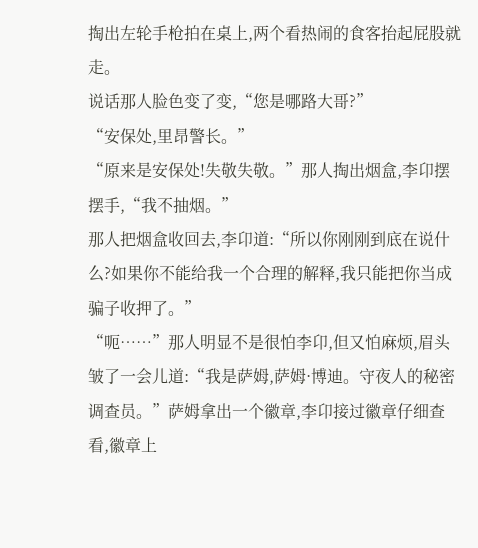掏出左轮手枪拍在桌上,两个看热闹的食客抬起屁股就走。
说话那人脸色变了变,“您是哪路大哥?”
“安保处,里昂警长。”
“原来是安保处!失敬失敬。”那人掏出烟盒,李卬摆摆手,“我不抽烟。”
那人把烟盒收回去,李卬道:“所以你刚刚到底在说什么?如果你不能给我一个合理的解释,我只能把你当成骗子收押了。”
“呃……”那人明显不是很怕李卬,但又怕麻烦,眉头皱了一会儿道:“我是萨姆,萨姆·博迪。守夜人的秘密调查员。”萨姆拿出一个徽章,李卬接过徽章仔细查看,徽章上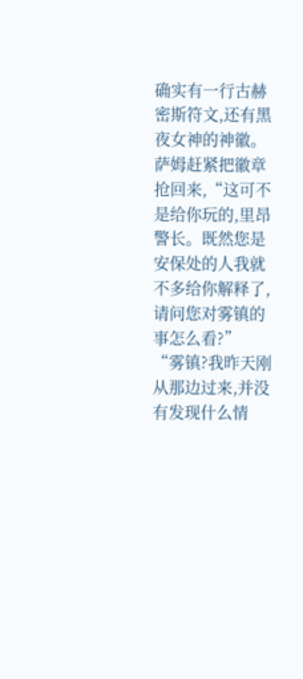确实有一行古赫密斯符文,还有黑夜女神的神徽。
萨姆赶紧把徽章抢回来,“这可不是给你玩的,里昂警长。既然您是安保处的人我就不多给你解释了,请问您对雾镇的事怎么看?”
“雾镇?我昨天刚从那边过来,并没有发现什么情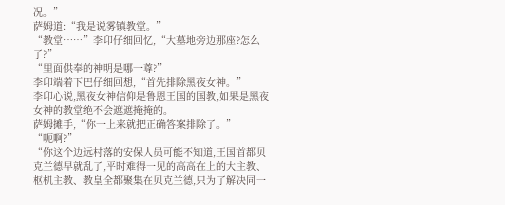况。”
萨姆道:“我是说雾镇教堂。”
“教堂……”李卬仔细回忆,“大墓地旁边那座?怎么了?”
“里面供奉的神明是哪一尊?”
李卬端着下巴仔细回想,“首先排除黑夜女神。”
李卬心说,黑夜女神信仰是鲁恩王国的国教,如果是黑夜女神的教堂绝不会遮遮掩掩的。
萨姆摊手,“你一上来就把正确答案排除了。”
“呃啊?”
“你这个边远村落的安保人员可能不知道,王国首都贝克兰德早就乱了,平时难得一见的高高在上的大主教、枢机主教、教皇全都聚集在贝克兰德,只为了解决同一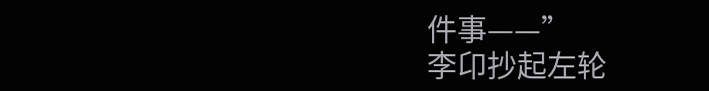件事——”
李卬抄起左轮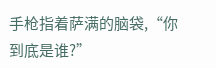手枪指着萨满的脑袋,“你到底是谁?”